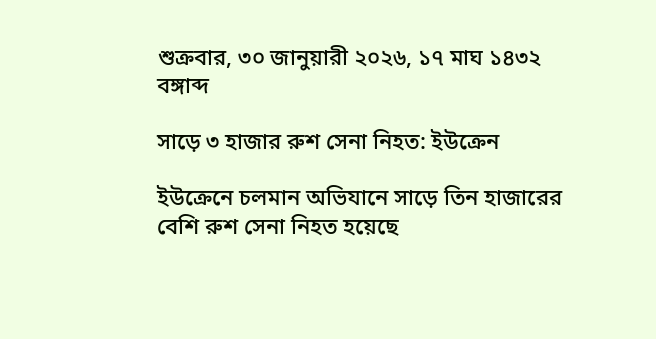শুক্রবার, ৩০ জানুয়ারী ২০২৬, ১৭ মাঘ ১৪৩২ বঙ্গাব্দ

সাড়ে ৩ হাজার রুশ সেনা নিহত: ইউক্রেন

ইউক্রেনে চলমান অভিযানে সাড়ে তিন হাজারের বেশি রুশ সেনা নিহত হয়েছে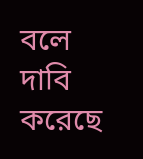বলে দাবি করেছে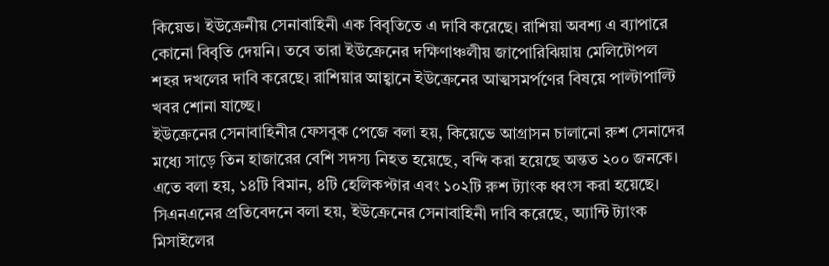কিয়েভ। ইউক্রেনীয় সেনাবাহিনী এক বিবৃতিতে এ দাবি করেছে। রাশিয়া অবশ্য এ ব্যাপারে কোনো বিবৃতি দেয়নি। তবে তারা ইউক্রেনের দক্ষিণাঞ্চলীয় জাপোরিঝিয়ায় মেলিটোপল শহর দখলের দাবি করেছে। রাশিয়ার আহ্বানে ইউক্রেনের আত্মসমর্পণের বিষয়ে পাল্টাপাল্টি খবর শোনা যাচ্ছে।
ইউক্রেনের সেনাবাহিনীর ফেসবুক পেজে বলা হয়, কিয়েভে আগ্রাসন চালানো রুশ সেনাদের মধ্যে সাড়ে তিন হাজারের বেশি সদস্য নিহত হয়েছে, বন্দি করা হয়েছে অন্তত ২০০ জনকে।
এতে বলা হয়, ১৪টি বিমান, ৪টি হেলিকপ্টার এবং ১০২টি রুশ ট্যাংক ধ্বংস করা হয়েছে। সিএনএনের প্রতিবেদনে বলা হয়, ইউক্রেনের সেনাবাহিনী দাবি করেছে, অ্যান্টি ট্যাংক মিসাইলের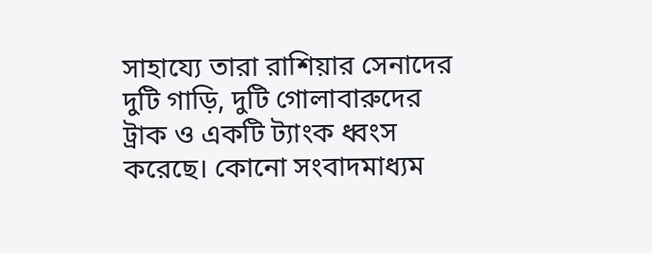সাহায্যে তারা রাশিয়ার সেনাদের দুটি গাড়ি, দুটি গোলাবারুদের ট্রাক ও একটি ট্যাংক ধ্বংস করেছে। কোনো সংবাদমাধ্যম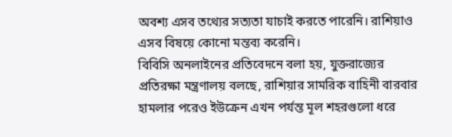অবশ্য এসব তথ্যের সত্যতা যাচাই করতে পারেনি। রাশিয়াও এসব বিষয়ে কোনো মন্তব্য করেনি।
বিবিসি অনলাইনের প্রতিবেদনে বলা হয়, যুক্তরাজ্যের প্রতিরক্ষা মন্ত্রণালয় বলছে, রাশিয়ার সামরিক বাহিনী বারবার হামলার পরেও ইউক্রেন এখন পর্যন্ত মূল শহরগুলো ধরে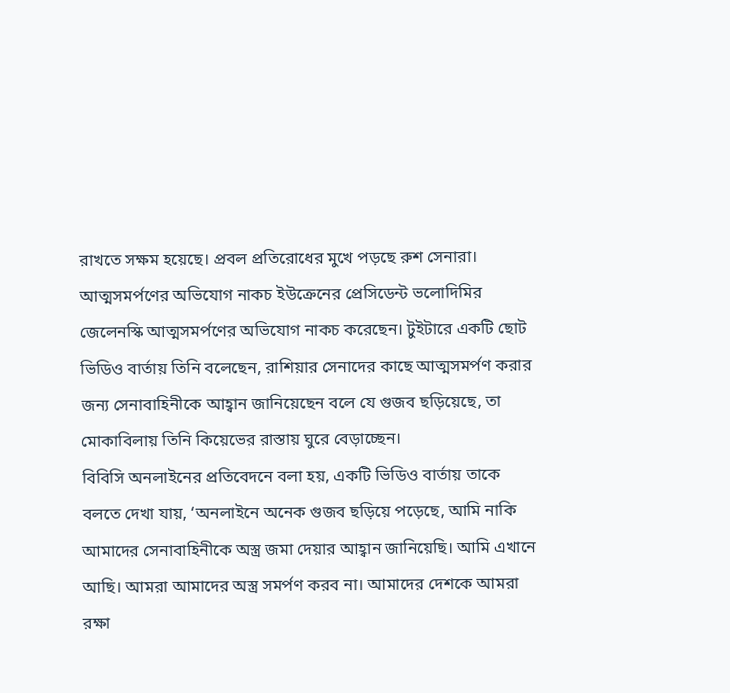রাখতে সক্ষম হয়েছে। প্রবল প্রতিরোধের মুখে পড়ছে রুশ সেনারা।
আত্মসমর্পণের অভিযোগ নাকচ ইউক্রেনের প্রেসিডেন্ট ভলোদিমির জেলেনস্কি আত্মসমর্পণের অভিযোগ নাকচ করেছেন। টুইটারে একটি ছোট ভিডিও বার্তায় তিনি বলেছেন, রাশিয়ার সেনাদের কাছে আত্মসমর্পণ করার জন্য সেনাবাহিনীকে আহ্বান জানিয়েছেন বলে যে গুজব ছড়িয়েছে, তা মোকাবিলায় তিনি কিয়েভের রাস্তায় ঘুরে বেড়াচ্ছেন।
বিবিসি অনলাইনের প্রতিবেদনে বলা হয়, একটি ভিডিও বার্তায় তাকে বলতে দেখা যায়, ‘অনলাইনে অনেক গুজব ছড়িয়ে পড়েছে, আমি নাকি আমাদের সেনাবাহিনীকে অস্ত্র জমা দেয়ার আহ্বান জানিয়েছি। আমি এখানে আছি। আমরা আমাদের অস্ত্র সমর্পণ করব না। আমাদের দেশকে আমরা রক্ষা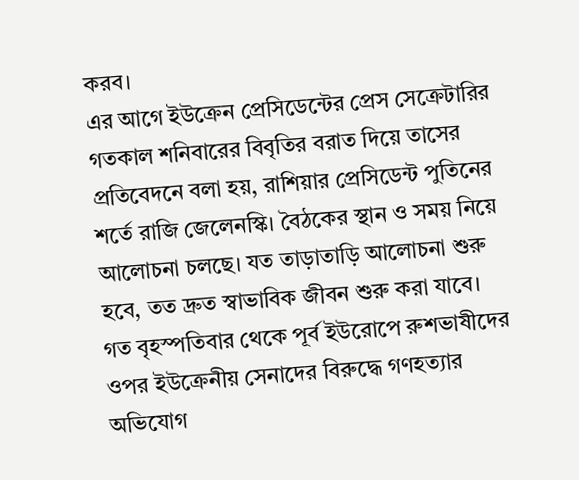করব।
এর আগে ইউক্রেন প্রেসিডেন্টের প্রেস সেক্রেটারির গতকাল শনিবারের বিবৃতির বরাত দিয়ে তাসের প্রতিবেদনে বলা হয়, রাশিয়ার প্রেসিডেন্ট পুতিনের শর্তে রাজি জেলেনস্কি। বৈঠকের স্থান ও সময় নিয়ে আলোচনা চলছে। যত তাড়াতাড়ি আলোচনা শুরু হবে, তত দ্রুত স্বাভাবিক জীবন শুরু করা যাবে।
গত বৃহস্পতিবার থেকে পূর্ব ইউরোপে রুশভাষীদের ওপর ইউক্রেনীয় সেনাদের বিরুদ্ধে গণহত্যার অভিযোগ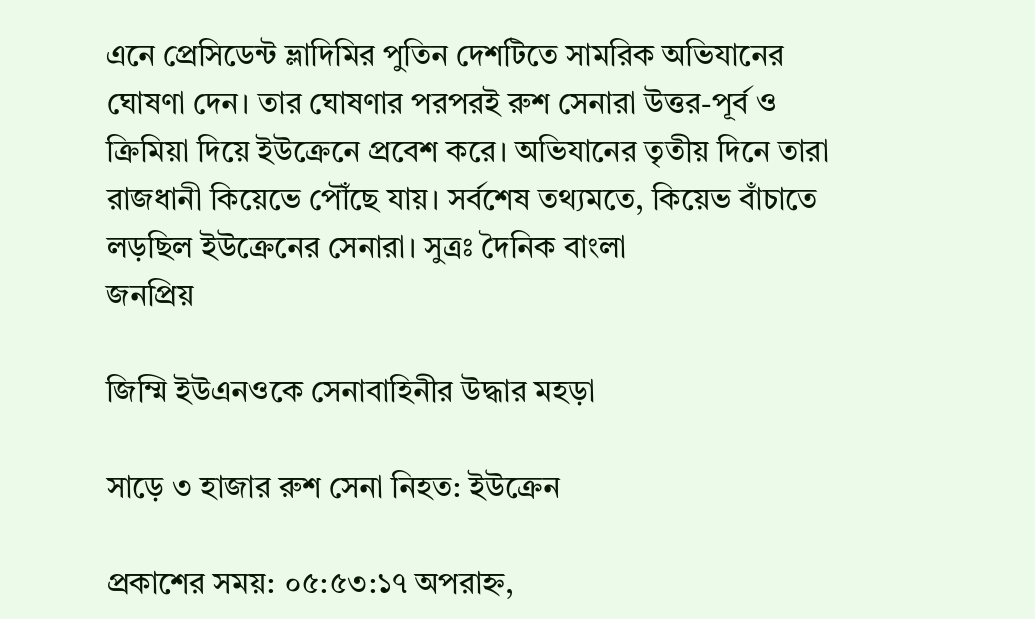এনে প্রেসিডেন্ট ভ্লাদিমির পুতিন দেশটিতে সামরিক অভিযানের ঘোষণা দেন। তার ঘোষণার পরপরই রুশ সেনারা উত্তর-পূর্ব ও ক্রিমিয়া দিয়ে ইউক্রেনে প্রবেশ করে। অভিযানের তৃতীয় দিনে তারা রাজধানী কিয়েভে পৌঁছে যায়। সর্বশেষ তথ্যমতে, কিয়েভ বাঁচাতে লড়ছিল ইউক্রেনের সেনারা। সুত্রঃ দৈনিক বাংলা
জনপ্রিয়

জিম্মি ইউএনওকে সেনাবাহিনীর উদ্ধার মহড়া

সাড়ে ৩ হাজার রুশ সেনা নিহত: ইউক্রেন

প্রকাশের সময়: ০৫:৫৩:১৭ অপরাহ্ন,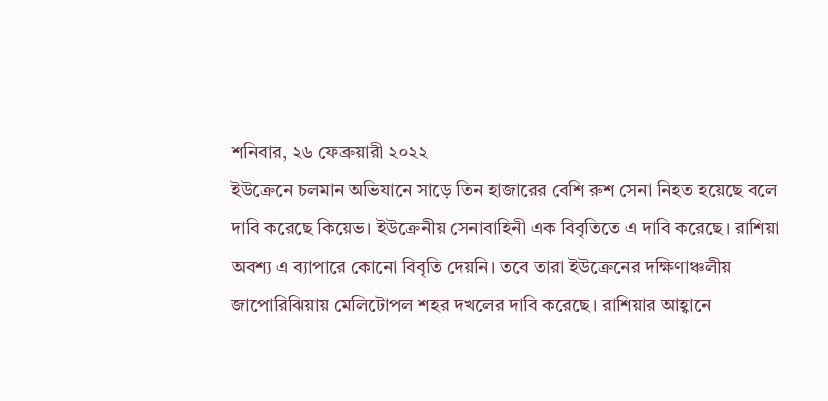শনিবার, ২৬ ফেব্রুয়ারী ২০২২
ইউক্রেনে চলমান অভিযানে সাড়ে তিন হাজারের বেশি রুশ সেনা নিহত হয়েছে বলে দাবি করেছে কিয়েভ। ইউক্রেনীয় সেনাবাহিনী এক বিবৃতিতে এ দাবি করেছে। রাশিয়া অবশ্য এ ব্যাপারে কোনো বিবৃতি দেয়নি। তবে তারা ইউক্রেনের দক্ষিণাঞ্চলীয় জাপোরিঝিয়ায় মেলিটোপল শহর দখলের দাবি করেছে। রাশিয়ার আহ্বানে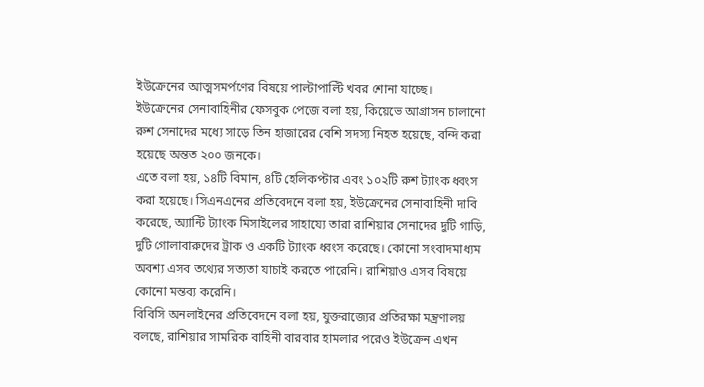ইউক্রেনের আত্মসমর্পণের বিষয়ে পাল্টাপাল্টি খবর শোনা যাচ্ছে।
ইউক্রেনের সেনাবাহিনীর ফেসবুক পেজে বলা হয়, কিয়েভে আগ্রাসন চালানো রুশ সেনাদের মধ্যে সাড়ে তিন হাজারের বেশি সদস্য নিহত হয়েছে, বন্দি করা হয়েছে অন্তত ২০০ জনকে।
এতে বলা হয়, ১৪টি বিমান, ৪টি হেলিকপ্টার এবং ১০২টি রুশ ট্যাংক ধ্বংস করা হয়েছে। সিএনএনের প্রতিবেদনে বলা হয়, ইউক্রেনের সেনাবাহিনী দাবি করেছে, অ্যান্টি ট্যাংক মিসাইলের সাহায্যে তারা রাশিয়ার সেনাদের দুটি গাড়ি, দুটি গোলাবারুদের ট্রাক ও একটি ট্যাংক ধ্বংস করেছে। কোনো সংবাদমাধ্যম অবশ্য এসব তথ্যের সত্যতা যাচাই করতে পারেনি। রাশিয়াও এসব বিষয়ে কোনো মন্তব্য করেনি।
বিবিসি অনলাইনের প্রতিবেদনে বলা হয়, যুক্তরাজ্যের প্রতিরক্ষা মন্ত্রণালয় বলছে, রাশিয়ার সামরিক বাহিনী বারবার হামলার পরেও ইউক্রেন এখন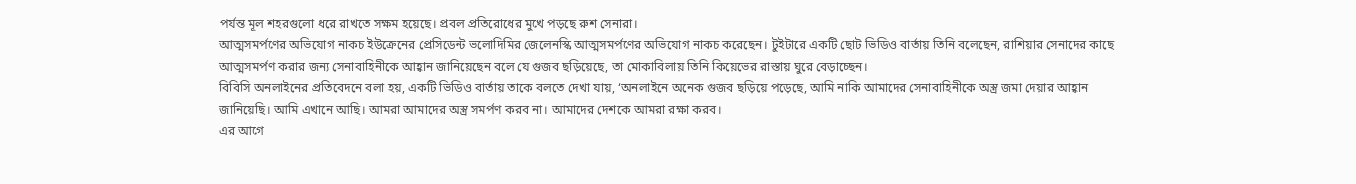পর্যন্ত মূল শহরগুলো ধরে রাখতে সক্ষম হয়েছে। প্রবল প্রতিরোধের মুখে পড়ছে রুশ সেনারা।
আত্মসমর্পণের অভিযোগ নাকচ ইউক্রেনের প্রেসিডেন্ট ভলোদিমির জেলেনস্কি আত্মসমর্পণের অভিযোগ নাকচ করেছেন। টুইটারে একটি ছোট ভিডিও বার্তায় তিনি বলেছেন, রাশিয়ার সেনাদের কাছে আত্মসমর্পণ করার জন্য সেনাবাহিনীকে আহ্বান জানিয়েছেন বলে যে গুজব ছড়িয়েছে, তা মোকাবিলায় তিনি কিয়েভের রাস্তায় ঘুরে বেড়াচ্ছেন।
বিবিসি অনলাইনের প্রতিবেদনে বলা হয়, একটি ভিডিও বার্তায় তাকে বলতে দেখা যায়, ‘অনলাইনে অনেক গুজব ছড়িয়ে পড়েছে, আমি নাকি আমাদের সেনাবাহিনীকে অস্ত্র জমা দেয়ার আহ্বান জানিয়েছি। আমি এখানে আছি। আমরা আমাদের অস্ত্র সমর্পণ করব না। আমাদের দেশকে আমরা রক্ষা করব।
এর আগে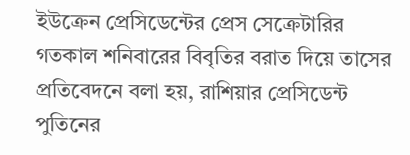ইউক্রেন প্রেসিডেন্টের প্রেস সেক্রেটারির গতকাল শনিবারের বিবৃতির বরাত দিয়ে তাসের প্রতিবেদনে বলা হয়, রাশিয়ার প্রেসিডেন্ট পুতিনের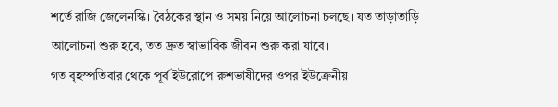শর্তে রাজি জেলেনস্কি। বৈঠকের স্থান ও সময় নিয়ে আলোচনা চলছে। যত তাড়াতাড়ি আলোচনা শুরু হবে, তত দ্রুত স্বাভাবিক জীবন শুরু করা যাবে।
গত বৃহস্পতিবার থেকে পূর্ব ইউরোপে রুশভাষীদের ওপর ইউক্রেনীয়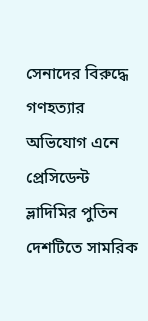সেনাদের বিরুদ্ধে গণহত্যার অভিযোগ এনে প্রেসিডেন্ট ভ্লাদিমির পুতিন দেশটিতে সামরিক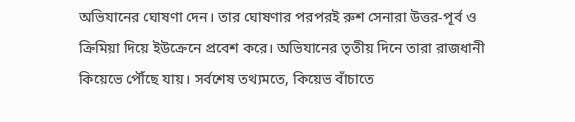অভিযানের ঘোষণা দেন। তার ঘোষণার পরপরই রুশ সেনারা উত্তর-পূর্ব ও ক্রিমিয়া দিয়ে ইউক্রেনে প্রবেশ করে। অভিযানের তৃতীয় দিনে তারা রাজধানী কিয়েভে পৌঁছে যায়। সর্বশেষ তথ্যমতে, কিয়েভ বাঁচাতে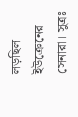লড়ছিল ইউক্রেনের সেনারা। সুত্রঃ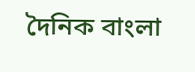দৈনিক বাংলা